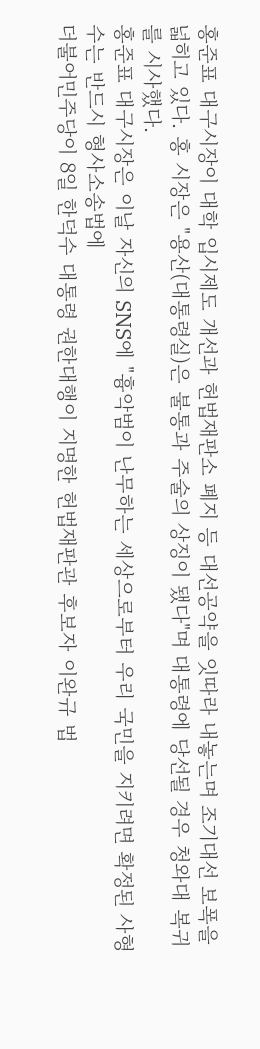홍준표 대구시장이 대학 입시제도 개선과 헌법재판소 폐지 등 대선공약을 잇따라 내놓는며 조기대선 보폭을 넓히고 있다. 홍 시장은 "용산(대통령실)은 불통과 주술의 상징이 됐다"며 대통령에 당선될 경우 청와대 복귀를 시사했다.
홍준표 대구시장은 이날 자신의 SNS에 "흉악범이 난무하는 세상으로부터 우리 국민을 지키려면 확정된 사형수는 반드시 형사소송법에
더불어민주당이 8일 한덕수 대통령 권한대행이 지명한 헌법재판관 후보자 이완규 법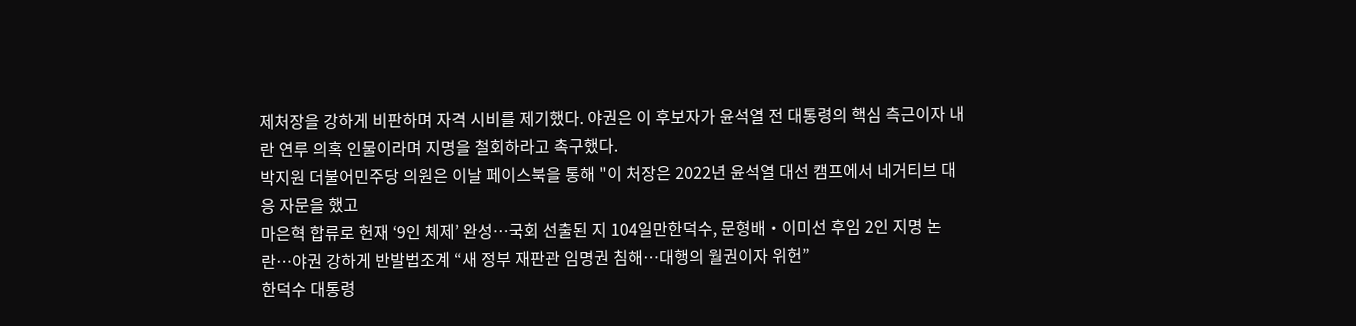제처장을 강하게 비판하며 자격 시비를 제기했다. 야권은 이 후보자가 윤석열 전 대통령의 핵심 측근이자 내란 연루 의혹 인물이라며 지명을 철회하라고 촉구했다.
박지원 더불어민주당 의원은 이날 페이스북을 통해 "이 처장은 2022년 윤석열 대선 캠프에서 네거티브 대응 자문을 했고
마은혁 합류로 헌재 ‘9인 체제’ 완성…국회 선출된 지 104일만한덕수, 문형배‧이미선 후임 2인 지명 논란…야권 강하게 반발법조계 “새 정부 재판관 임명권 침해…대행의 월권이자 위헌”
한덕수 대통령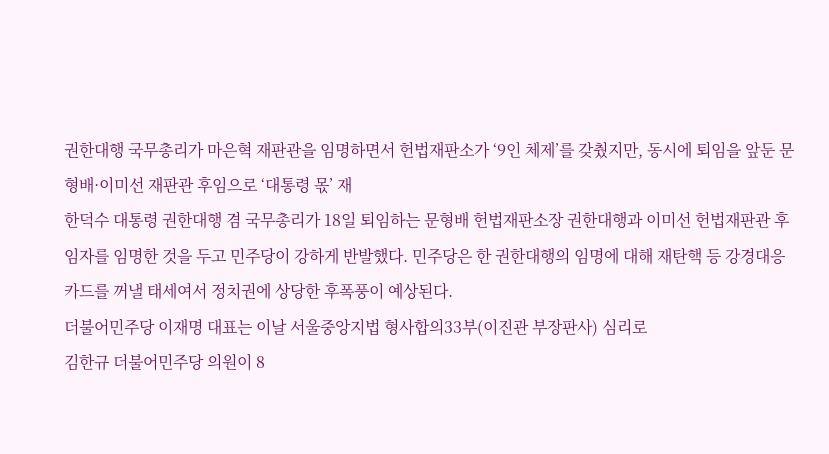권한대행 국무총리가 마은혁 재판관을 임명하면서 헌법재판소가 ‘9인 체제’를 갖췄지만, 동시에 퇴임을 앞둔 문형배·이미선 재판관 후임으로 ‘대통령 몫’ 재
한덕수 대통령 권한대행 겸 국무총리가 18일 퇴임하는 문형배 헌법재판소장 권한대행과 이미선 헌법재판관 후임자를 임명한 것을 두고 민주당이 강하게 반발했다. 민주당은 한 권한대행의 임명에 대해 재탄핵 등 강경대응 카드를 꺼낼 태세여서 정치권에 상당한 후폭풍이 예상된다.
더불어민주당 이재명 대표는 이날 서울중앙지법 형사합의33부(이진관 부장판사) 심리로
김한규 더불어민주당 의원이 8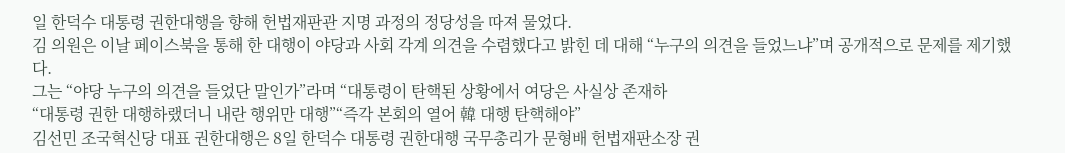일 한덕수 대통령 권한대행을 향해 헌법재판관 지명 과정의 정당성을 따져 물었다.
김 의원은 이날 페이스북을 통해 한 대행이 야당과 사회 각계 의견을 수렴했다고 밝힌 데 대해 “누구의 의견을 들었느냐”며 공개적으로 문제를 제기했다.
그는 “야당 누구의 의견을 들었단 말인가”라며 “대통령이 탄핵된 상황에서 여당은 사실상 존재하
“대통령 권한 대행하랬더니 내란 행위만 대행”“즉각 본회의 열어 韓 대행 탄핵해야”
김선민 조국혁신당 대표 권한대행은 8일 한덕수 대통령 권한대행 국무총리가 문형배 헌법재판소장 권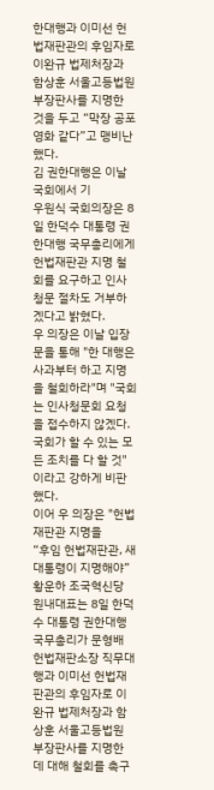한대행과 이미선 헌법재판관의 후임자로 이완규 법제처장과 함상훈 서울고등법원 부장판사를 지명한 것을 두고 “막장 공포영화 같다”고 맹비난했다.
김 권한대행은 이날 국회에서 기
우원식 국회의장은 8일 한덕수 대통령 권한대행 국무총리에게 헌법재판관 지명 철회를 요구하고 인사청문 절차도 거부하겠다고 밝혔다.
우 의장은 이날 입장문을 통해 "한 대행은 사과부터 하고 지명을 철회하라"며 "국회는 인사청문회 요청을 접수하지 않겠다. 국회가 할 수 있는 모든 조치를 다 할 것"이라고 강하게 비판했다.
이어 우 의장은 "헌법재판관 지명을
“후임 헌법재판관, 새 대통령이 지명해야”
황운하 조국혁신당 원내대표는 8일 한덕수 대통령 권한대행 국무총리가 문형배 헌법재판소장 직무대행과 이미선 헌법재판관의 후임자로 이완규 법제처장과 함상훈 서울고등법원 부장판사를 지명한 데 대해 철회를 촉구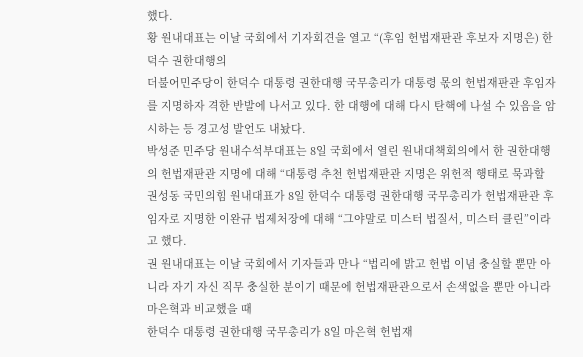했다.
황 원내대표는 이날 국회에서 기자회견을 열고 “(후임 헌법재판관 후보자 지명은) 한덕수 권한대행의
더불어민주당이 한덕수 대통령 권한대행 국무총리가 대통령 몫의 헌법재판관 후임자를 지명하자 격한 반발에 나서고 있다. 한 대행에 대해 다시 탄핵에 나설 수 있음을 암시하는 등 경고성 발언도 내놨다.
박성준 민주당 원내수석부대표는 8일 국회에서 열린 원내대책회의에서 한 권한대행의 헌법재판관 지명에 대해 “대통령 추천 헌법재판관 지명은 위헌적 행태로 묵과할
권성동 국민의힘 원내대표가 8일 한덕수 대통령 권한대행 국무총리가 헌법재판관 후임자로 지명한 이완규 법제처장에 대해 “그야말로 미스터 법질서, 미스터 클린”이라고 했다.
권 원내대표는 이날 국회에서 기자들과 만나 “법리에 밝고 헌법 이념 충실할 뿐만 아니라 자기 자신 직무 충실한 분이기 때문에 헌법재판관으로서 손색없을 뿐만 아니라 마은혁과 비교했을 때
한덕수 대통령 권한대행 국무총리가 8일 마은혁 헌법재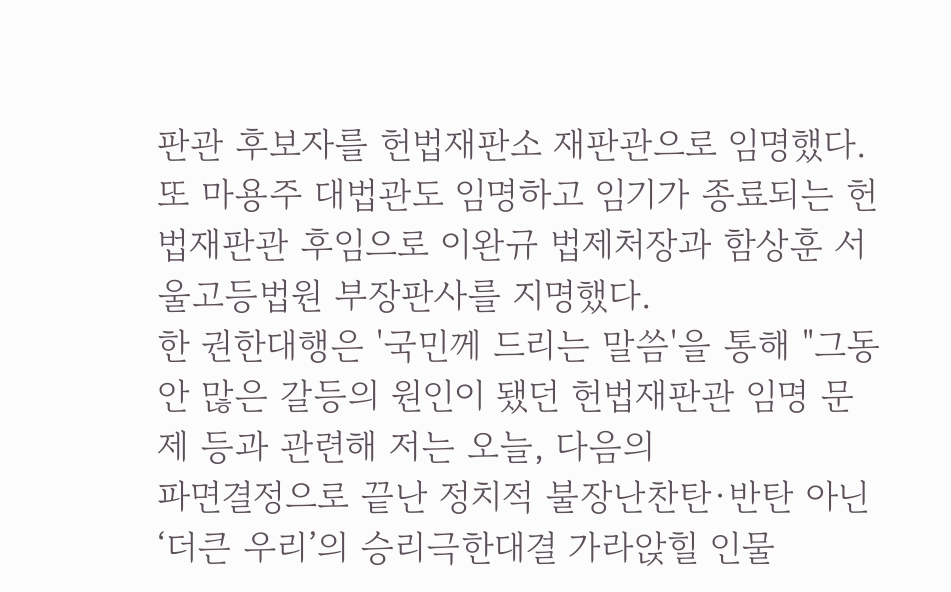판관 후보자를 헌법재판소 재판관으로 임명했다. 또 마용주 대법관도 임명하고 임기가 종료되는 헌법재판관 후임으로 이완규 법제처장과 함상훈 서울고등법원 부장판사를 지명했다.
한 권한대행은 '국민께 드리는 말씀'을 통해 "그동안 많은 갈등의 원인이 됐던 헌법재판관 임명 문제 등과 관련해 저는 오늘, 다음의
파면결정으로 끝난 정치적 불장난찬탄·반탄 아닌 ‘더큰 우리’의 승리극한대결 가라앉힐 인물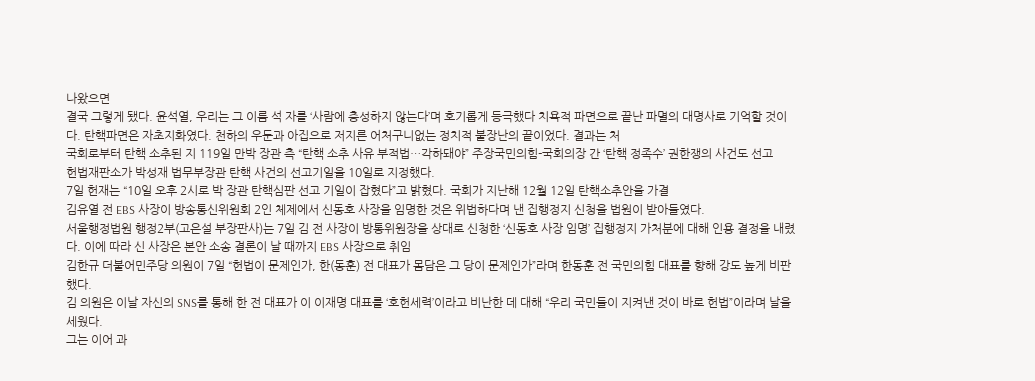나왔으면
결국 그렇게 됐다. 윤석열, 우리는 그 이름 석 자를 ‘사람에 충성하지 않는다’며 호기롭게 등극했다 치욕적 파면으로 끝난 파멸의 대명사로 기억할 것이다. 탄핵파면은 자초지화였다. 천하의 우둔과 아집으로 저지른 어처구니없는 정치적 불장난의 끝이었다. 결과는 처
국회로부터 탄핵 소추된 지 119일 만박 장관 측 “탄핵 소추 사유 부적법…각하돼야” 주장국민의힘-국회의장 간 ‘탄핵 정족수’ 권한쟁의 사건도 선고
헌법재판소가 박성재 법무부장관 탄핵 사건의 선고기일을 10일로 지정했다.
7일 헌재는 “10일 오후 2시로 박 장관 탄핵심판 선고 기일이 잡혔다”고 밝혔다. 국회가 지난해 12월 12일 탄핵소추안을 가결
김유열 전 EBS 사장이 방송통신위원회 2인 체제에서 신동호 사장을 임명한 것은 위법하다며 낸 집행정지 신청을 법원이 받아들였다.
서울행정법원 행정2부(고은설 부장판사)는 7일 김 전 사장이 방통위원장을 상대로 신청한 ‘신동호 사장 임명’ 집행정지 가처분에 대해 인용 결정을 내렸다. 이에 따라 신 사장은 본안 소송 결론이 날 때까지 EBS 사장으로 취임
김한규 더불어민주당 의원이 7일 “헌법이 문제인가, 한(동훈) 전 대표가 몸담은 그 당이 문제인가”라며 한동훈 전 국민의힘 대표를 향해 강도 높게 비판했다.
김 의원은 이날 자신의 SNS를 통해 한 전 대표가 이 이재명 대표를 ‘호헌세력’이라고 비난한 데 대해 “우리 국민들이 지켜낸 것이 바로 헌법”이라며 날을 세웠다.
그는 이어 과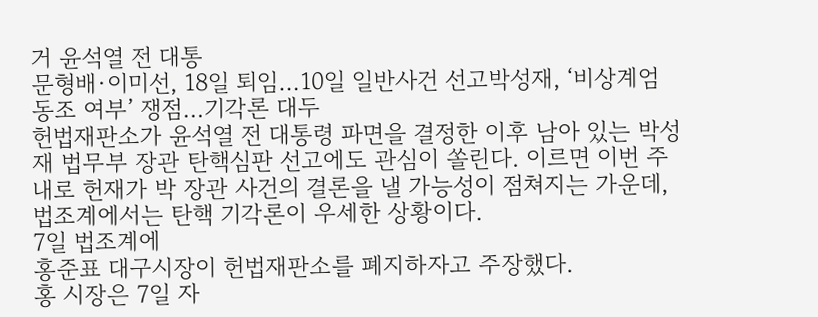거 윤석열 전 대통
문형배·이미선, 18일 퇴임…10일 일반사건 선고박성재, ‘비상계엄 동조 여부’ 쟁점…기각론 대두
헌법재판소가 윤석열 전 대통령 파면을 결정한 이후 남아 있는 박성재 법무부 장관 탄핵심판 선고에도 관심이 쏠린다. 이르면 이번 주 내로 헌재가 박 장관 사건의 결론을 낼 가능성이 점쳐지는 가운데, 법조계에서는 탄핵 기각론이 우세한 상황이다.
7일 법조계에
홍준표 대구시장이 헌법재판소를 폐지하자고 주장했다.
홍 시장은 7일 자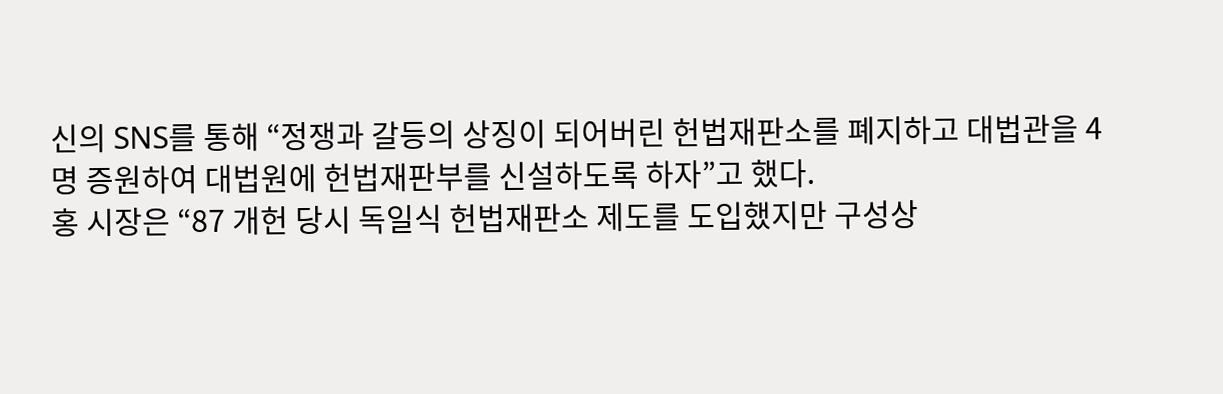신의 SNS를 통해 “정쟁과 갈등의 상징이 되어버린 헌법재판소를 폐지하고 대법관을 4명 증원하여 대법원에 헌법재판부를 신설하도록 하자”고 했다.
홍 시장은 “87 개헌 당시 독일식 헌법재판소 제도를 도입했지만 구성상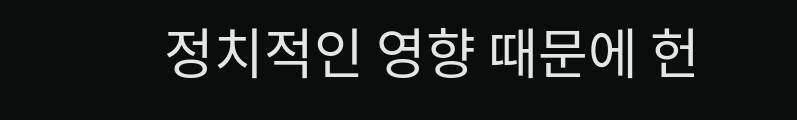정치적인 영향 때문에 헌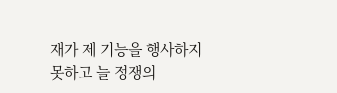재가 제 기능을 행사하지 못하고 늘 정쟁의